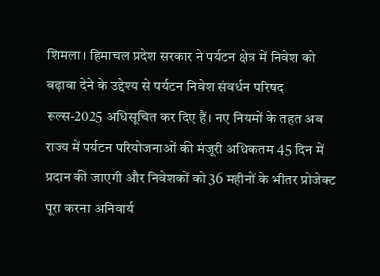शिमला। हिमाचल प्रदेश सरकार ने पर्यटन क्षेत्र में निवेश को बढ़ावा देने के उद्देश्य से पर्यटन निवेश संवर्धन परिषद रूल्स-2025 अधिसूचित कर दिए हैं। नए नियमों के तहत अब राज्य में पर्यटन परियोजनाओं की मंजूरी अधिकतम 45 दिन में प्रदान की जाएगी और निवेशकों को 36 महीनों के भीतर प्रोजेक्ट पूरा करना अनिवार्य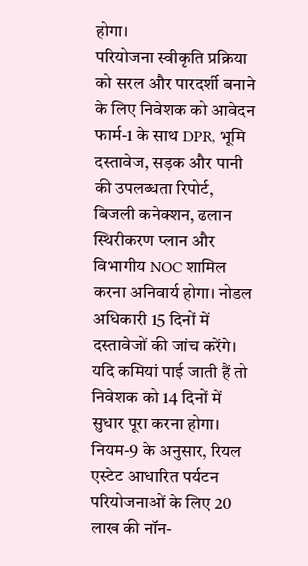होगा।
परियोजना स्वीकृति प्रक्रिया को सरल और पारदर्शी बनाने के लिए निवेशक को आवेदन फार्म-1 के साथ DPR, भूमि दस्तावेज, सड़क और पानी की उपलब्धता रिपोर्ट, बिजली कनेक्शन, ढलान स्थिरीकरण प्लान और विभागीय NOC शामिल करना अनिवार्य होगा। नोडल अधिकारी 15 दिनों में दस्तावेजों की जांच करेंगे। यदि कमियां पाई जाती हैं तो निवेशक को 14 दिनों में सुधार पूरा करना होगा। नियम-9 के अनुसार, रियल एस्टेट आधारित पर्यटन परियोजनाओं के लिए 20 लाख की नॉन-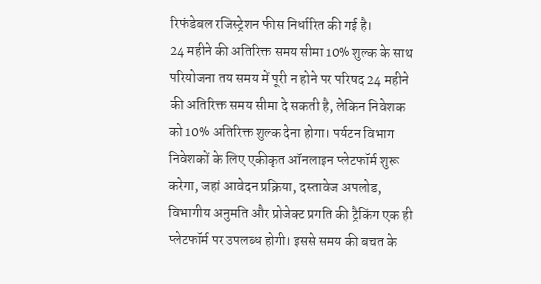रिफंडेबल रजिस्ट्रेशन फीस निर्धारित की गई है।
24 महीने की अतिरिक्त समय सीमा 10% शुल्क के साथ
परियोजना तय समय में पूरी न होने पर परिषद 24 महीने की अतिरिक्त समय सीमा दे सकती है, लेकिन निवेशक को 10% अतिरिक्त शुल्क देना होगा। पर्यटन विभाग निवेशकों के लिए एकीकृत ऑनलाइन प्लेटफॉर्म शुरू करेगा, जहां आवेदन प्रक्रिया, दस्तावेज अपलोड, विभागीय अनुमति और प्रोजेक्ट प्रगति की ट्रैकिंग एक ही प्लेटफॉर्म पर उपलब्ध होगी। इससे समय की बचत के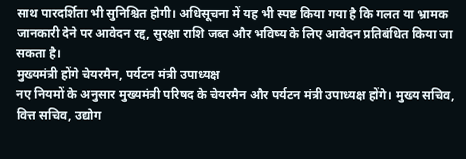साथ पारदर्शिता भी सुनिश्चित होगी। अधिसूचना में यह भी स्पष्ट किया गया है कि गलत या भ्रामक जानकारी देने पर आवेदन रद्द, सुरक्षा राशि जब्त और भविष्य के लिए आवेदन प्रतिबंधित किया जा सकता है।
मुख्यमंत्री होंगे चेयरमैन, पर्यटन मंत्री उपाध्यक्ष
नए नियमों के अनुसार मुख्यमंत्री परिषद के चेयरमैन और पर्यटन मंत्री उपाध्यक्ष होंगे। मुख्य सचिव, वित्त सचिव, उद्योग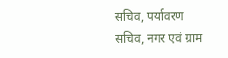सचिव, पर्यावरण सचिव, नगर एवं ग्राम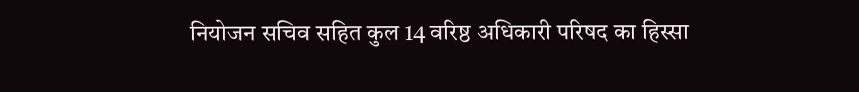नियोजन सचिव सहित कुल 14 वरिष्ठ अधिकारी परिषद का हिस्सा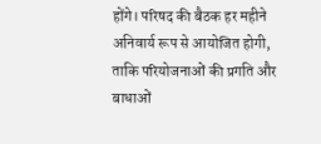होंगे। परिषद की बैठक हर महीने अनिवार्य रूप से आयोजित होगी, ताकि परियोजनाओं की प्रगति और बाधाओं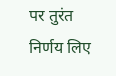पर तुरंत निर्णय लिए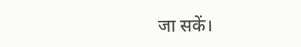जा सकें।